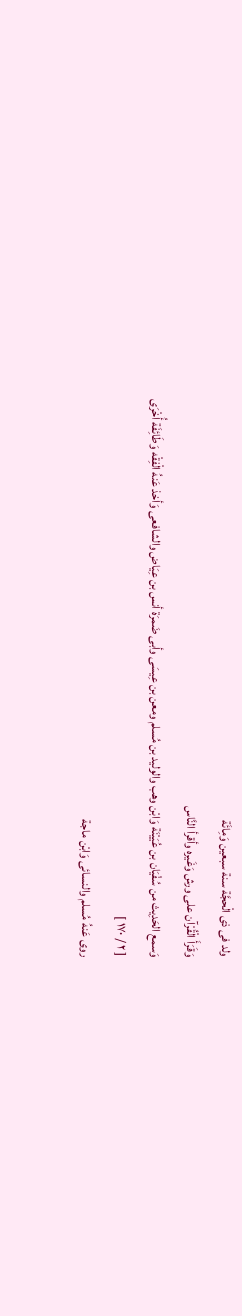ولد فى ذى الْحجَّة سنة سبعين وَمِائَة
وَقَرَأَ الْقُرْآن على ورش وَغَيره وأقرأ النَّاس
وَسمع الحَدِيث من سُفْيَان بن عُيَيْنَة وَابْن وهب والوليد بن مُسلم ومعن بن عِيسَى وأبى ضَمرَة أنس بن عِيَاض والشافعى وَأخذ عَنهُ الْفِقْه وَطَائِفَة أُخْرَى
[ ٢ / ١٧٠ ]
روى عَنهُ مُسلم والنسائى وَابْن ماجة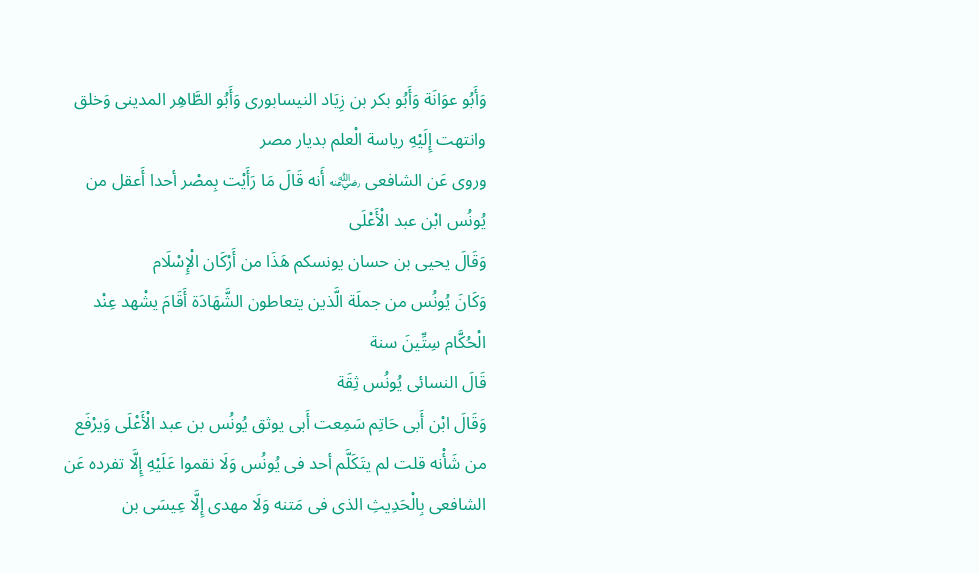وَأَبُو عوَانَة وَأَبُو بكر بن زِيَاد النيسابورى وَأَبُو الطَّاهِر المدينى وَخلق
وانتهت إِلَيْهِ رياسة الْعلم بديار مصر
وروى عَن الشافعى ﵁ أَنه قَالَ مَا رَأَيْت بِمصْر أحدا أَعقل من يُونُس ابْن عبد الْأَعْلَى
وَقَالَ يحيى بن حسان يونسكم هَذَا من أَرْكَان الْإِسْلَام
وَكَانَ يُونُس من جملَة الَّذين يتعاطون الشَّهَادَة أَقَامَ يشْهد عِنْد الْحُكَّام سِتِّينَ سنة
قَالَ النسائى يُونُس ثِقَة
وَقَالَ ابْن أَبى حَاتِم سَمِعت أَبى يوثق يُونُس بن عبد الْأَعْلَى وَيرْفَع من شَأْنه قلت لم يتَكَلَّم أحد فى يُونُس وَلَا نقموا عَلَيْهِ إِلَّا تفرده عَن الشافعى بِالْحَدِيثِ الذى فى مَتنه وَلَا مهدى إِلَّا عِيسَى بن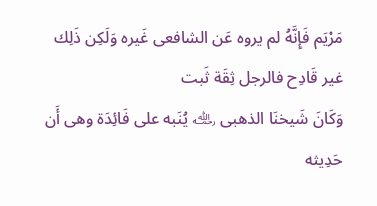مَرْيَم فَإِنَّهُ لم يروه عَن الشافعى غَيره وَلَكِن ذَلِك غير قَادِح فالرجل ثِقَة ثَبت
وَكَانَ شَيخنَا الذهبى ﵀ يُنَبه على فَائِدَة وهى أَن حَدِيثه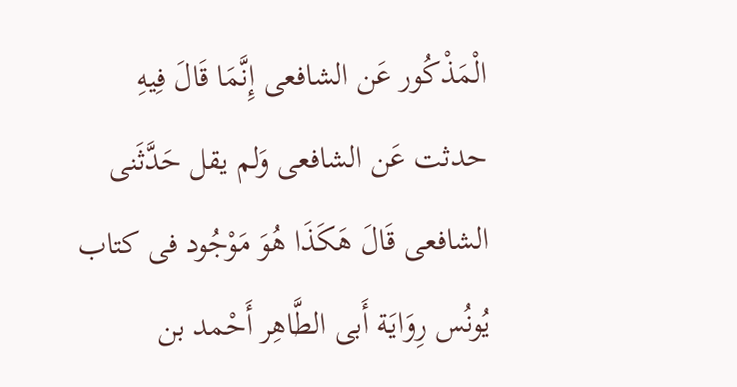الْمَذْكُور عَن الشافعى إِنَّمَا قَالَ فِيهِ حدثت عَن الشافعى وَلم يقل حَدَّثَنى الشافعى قَالَ هَكَذَا هُوَ مَوْجُود فى كتاب يُونُس رِوَايَة أَبى الطَّاهِر أَحْمد بن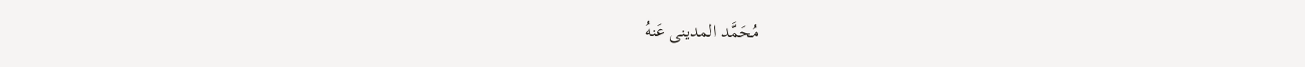مُحَمَّد المدينى عَنهُ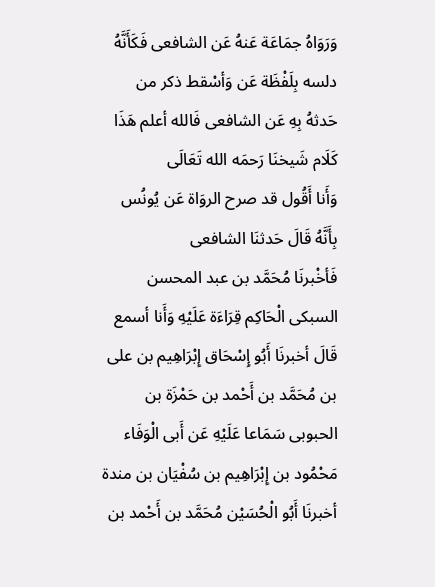وَرَوَاهُ جمَاعَة عَنهُ عَن الشافعى فَكَأَنَّهُ دلسه بِلَفْظَة عَن وَأسْقط ذكر من حَدثهُ بِهِ عَن الشافعى فَالله أعلم هَذَا كَلَام شَيخنَا رَحمَه الله تَعَالَى
وَأَنا أَقُول قد صرح الروَاة عَن يُونُس بِأَنَّهُ قَالَ حَدثنَا الشافعى
فَأخْبرنَا مُحَمَّد بن عبد المحسن السبكى الْحَاكِم قِرَاءَة عَلَيْهِ وَأَنا أسمع قَالَ أخبرنَا أَبُو إِسْحَاق إِبْرَاهِيم بن على بن مُحَمَّد بن أَحْمد بن حَمْزَة بن الحبوبى سَمَاعا عَلَيْهِ عَن أَبى الْوَفَاء مَحْمُود بن إِبْرَاهِيم بن سُفْيَان بن مندة أخبرنَا أَبُو الْحُسَيْن مُحَمَّد بن أَحْمد بن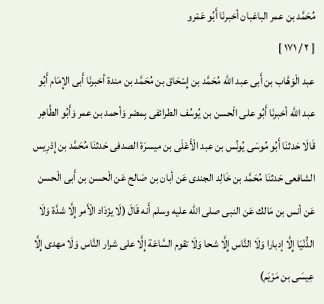مُحَمَّد بن عمر الباغبان أخبرنَا أَبُو عَمْرو
[ ٢ / ١٧١ ]
عبد الْوَهَّاب بن أَبى عبد الله مُحَمَّد بن إِسْحَاق بن مُحَمَّد بن مندة أخبرنَا أَبى الإِمَام أَبُو عبد الله أخبرنَا أَبُو على الْحسن بن يُوسُف الطرائفى بِمصْر وَأحمد بن عمر وَأَبُو الطَّاهِر قَالَا حَدثنَا أَبُو مُوسَى يُونُس بن عبد الْأَعْلَى بن ميسرَة الصدفى حَدثنَا مُحَمَّد بن إِدْرِيس الشافعى حَدثنَا مُحَمَّد بن خَالِد الجندى عَن أبان بن صَالح عَن الْحسن بن أَبى الْحسن عَن أنس بن مَالك عَن النبى صلى الله عليه وسلم أَنه قَالَ (لَا يزْدَاد الْأَمر إِلَّا شدَّة وَلَا الدُّنْيَا إِلَّا إدبارا وَلَا النَّاس إِلَّا شحا وَلَا تقوم السَّاعَة إِلَّا على شرار النَّاس وَلَا مهدى إِلَّا عِيسَى بن مَرْيَم)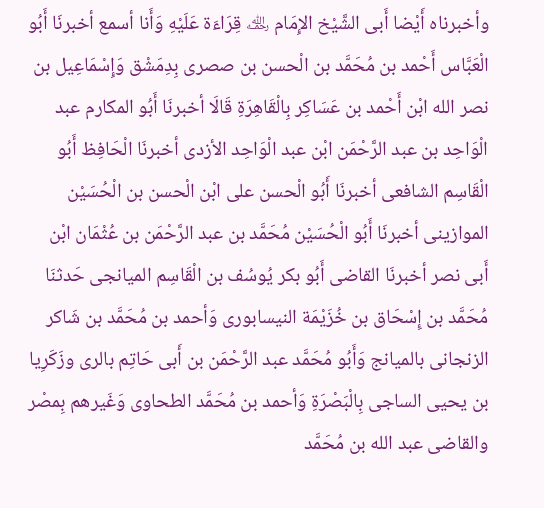وأخبرناه أَيْضا أَبى الشَّيْخ الإِمَام ﵀ قِرَاءَة عَلَيْهِ وَأَنا أسمع أخبرنَا أَبُو الْعَبَّاس أَحْمد بن مُحَمَّد بن الْحسن بن صصرى بِدِمَشْق وَإِسْمَاعِيل بن نصر الله ابْن أَحْمد بن عَسَاكِر بِالْقَاهِرَةِ قَالَا أخبرنَا أَبُو المكارم عبد الْوَاحِد بن عبد الرَّحْمَن ابْن عبد الْوَاحِد الأزدى أخبرنَا الْحَافِظ أَبُو الْقَاسِم الشافعى أخبرنَا أَبُو الْحسن على ابْن الْحسن بن الْحُسَيْن الموازينى أخبرنَا أَبُو الْحُسَيْن مُحَمَّد بن عبد الرَّحْمَن بن عُثْمَان ابْن أَبى نصر أخبرنَا القاضى أَبُو بكر يُوسُف بن الْقَاسِم الميانجى حَدثنَا مُحَمَّد بن إِسْحَاق بن خُزَيْمَة النيسابورى وَأحمد بن مُحَمَّد بن شَاكر الزنجانى بالميانج وَأَبُو مُحَمَّد عبد الرَّحْمَن بن أَبى حَاتِم بالرى وزَكَرِيا بن يحيى الساجى بِالْبَصْرَةِ وَأحمد بن مُحَمَّد الطحاوى وَغَيرهم بِمصْر والقاضى عبد الله بن مُحَمَّد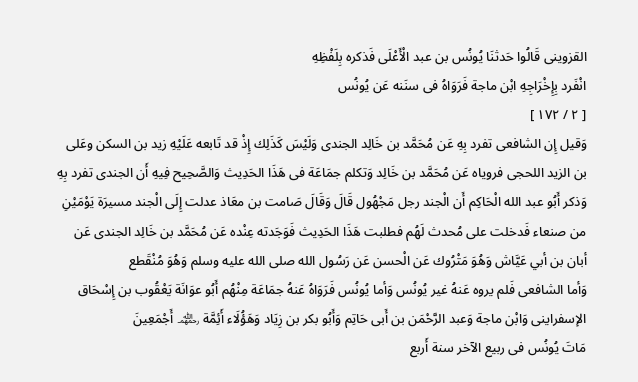القزوينى قَالُوا حَدثنَا يُونُس بن عبد الْأَعْلَى فَذكره بِلَفْظِهِ
انْفَرد بِإِخْرَاجِهِ ابْن ماجة فَرَوَاهُ فى سنَنه عَن يُونُس
[ ٢ / ١٧٢ ]
وَقيل إِن الشافعى تفرد بِهِ عَن مُحَمَّد بن خَالِد الجندى وَلَيْسَ كَذَلِك إِذْ قد تَابعه عَلَيْهِ زيد بن السكن وعَلى بن الزيد اللحجى فروياه عَن مُحَمَّد بن خَالِد وَتكلم جمَاعَة فى هَذَا الحَدِيث وَالصَّحِيح فِيهِ أَن الجندى تفرد بِهِ
وَذكر أَبُو عبد الله الْحَاكِم أَن الْجند رجل مَجْهُول قَالَ وَقَالَ صَامت بن معَاذ عدلت إِلَى الْجند مسيرَة يَوْمَيْنِ من صنعاء فَدخلت على مُحدث لَهُم فطلبت هَذَا الحَدِيث فَوَجَدته عِنْده عَن مُحَمَّد بن خَالِد الجندى عَن أبان بن أبي عَيَّاش وَهُوَ مَتْرُوك عَن الْحسن عَن رَسُول الله صلى الله عليه وسلم وَهُوَ مُنْقَطع
وَأما الشافعى فَلم يروه عَنهُ غير يُونُس وَأما يُونُس فَرَوَاهُ عَنهُ جمَاعَة مِنْهُم أَبُو عوَانَة يَعْقُوب بن إِسْحَاق الإسفراينى وَابْن ماجة وَعبد الرَّحْمَن بن أَبى حَاتِم وَأَبُو بكر بن زِيَاد وَهَؤُلَاء أَئِمَّة ﵏ أَجْمَعِينَ
مَاتَ يُونُس فى ربيع الآخر سنة أَربع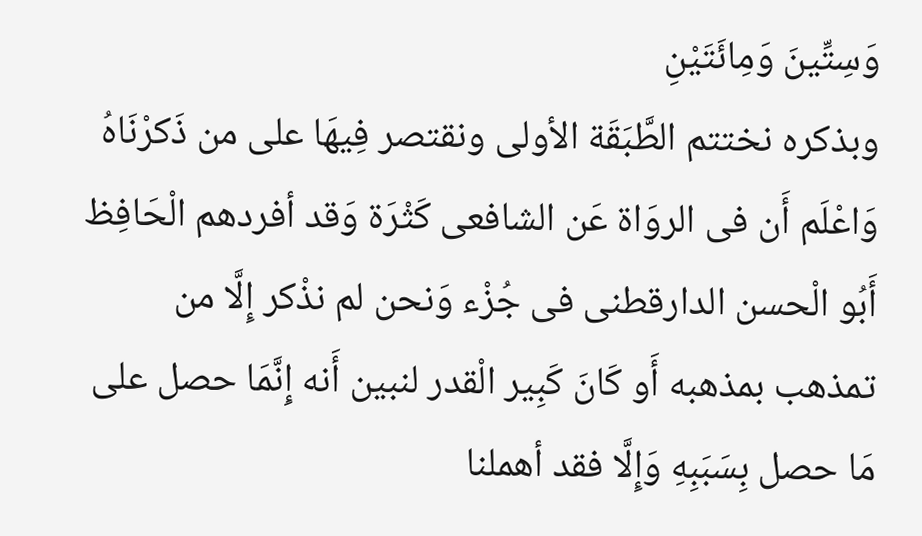وَسِتِّينَ وَمِائَتَيْنِ
وبذكره نختتم الطَّبَقَة الأولى ونقتصر فِيهَا على من ذَكرْنَاهُ
وَاعْلَم أَن فى الروَاة عَن الشافعى كَثْرَة وَقد أفردهم الْحَافِظ أَبُو الْحسن الدارقطنى فى جُزْء وَنحن لم نذْكر إِلَّا من تمذهب بمذهبه أَو كَانَ كَبِير الْقدر لنبين أَنه إِنَّمَا حصل على مَا حصل بِسَبَبِهِ وَإِلَّا فقد أهملنا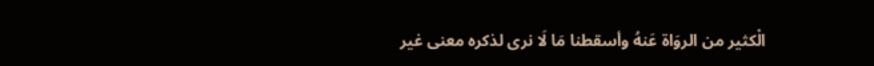الْكثير من الروَاة عَنهُ وأسقطنا مَا لَا نرى لذكره معنى غير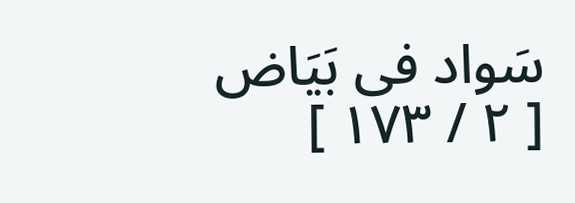سَواد فى بَيَاض
[ ٢ / ١٧٣ ]